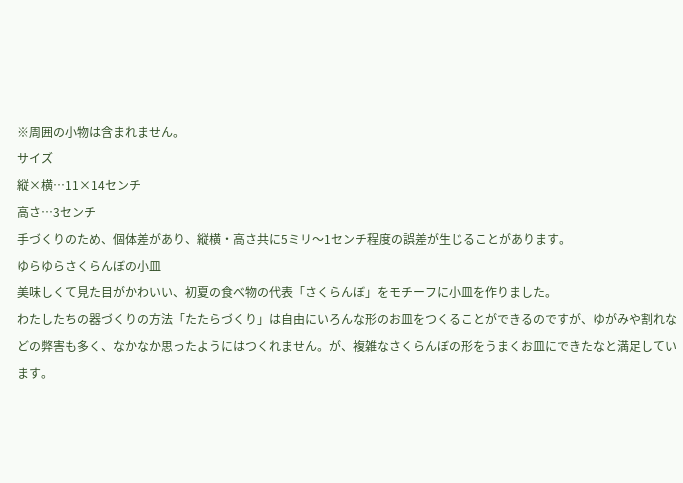※周囲の小物は含まれません。
サイズ
縦×横…11×14センチ
高さ…3センチ
手づくりのため、個体差があり、縦横・高さ共に5ミリ〜1センチ程度の誤差が生じることがあります。
ゆらゆらさくらんぼの小皿
美味しくて見た目がかわいい、初夏の食べ物の代表「さくらんぼ」をモチーフに小皿を作りました。
わたしたちの器づくりの方法「たたらづくり」は自由にいろんな形のお皿をつくることができるのですが、ゆがみや割れなどの弊害も多く、なかなか思ったようにはつくれません。が、複雑なさくらんぼの形をうまくお皿にできたなと満足しています。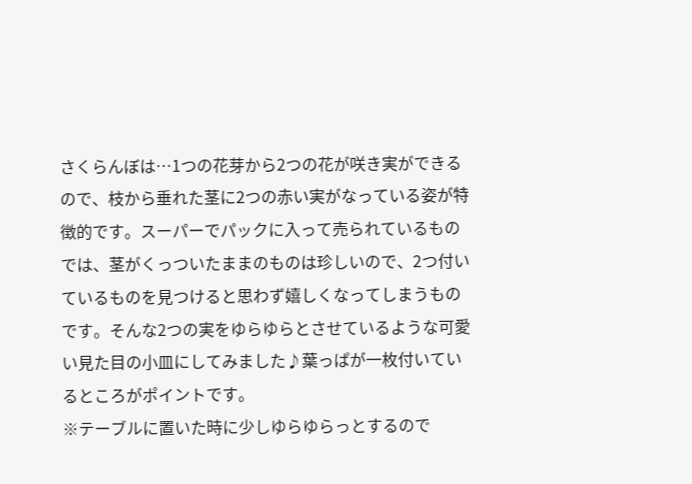さくらんぼは…1つの花芽から2つの花が咲き実ができるので、枝から垂れた茎に2つの赤い実がなっている姿が特徴的です。スーパーでパックに入って売られているものでは、茎がくっついたままのものは珍しいので、2つ付いているものを見つけると思わず嬉しくなってしまうものです。そんな2つの実をゆらゆらとさせているような可愛い見た目の小皿にしてみました♪葉っぱが一枚付いているところがポイントです。
※テーブルに置いた時に少しゆらゆらっとするので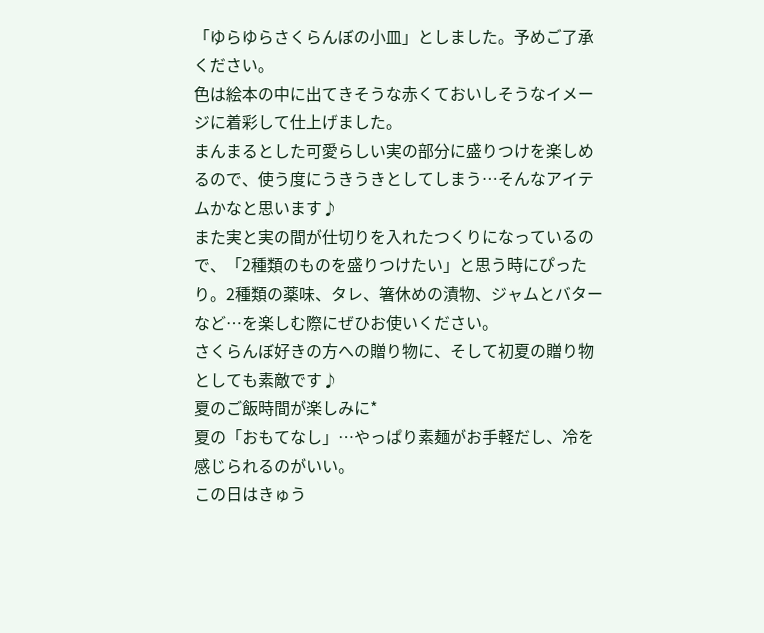「ゆらゆらさくらんぼの小皿」としました。予めご了承ください。
色は絵本の中に出てきそうな赤くておいしそうなイメージに着彩して仕上げました。
まんまるとした可愛らしい実の部分に盛りつけを楽しめるので、使う度にうきうきとしてしまう…そんなアイテムかなと思います♪
また実と実の間が仕切りを入れたつくりになっているので、「2種類のものを盛りつけたい」と思う時にぴったり。2種類の薬味、タレ、箸休めの漬物、ジャムとバターなど…を楽しむ際にぜひお使いください。
さくらんぼ好きの方への贈り物に、そして初夏の贈り物としても素敵です♪
夏のご飯時間が楽しみに*
夏の「おもてなし」…やっぱり素麺がお手軽だし、冷を感じられるのがいい。
この日はきゅう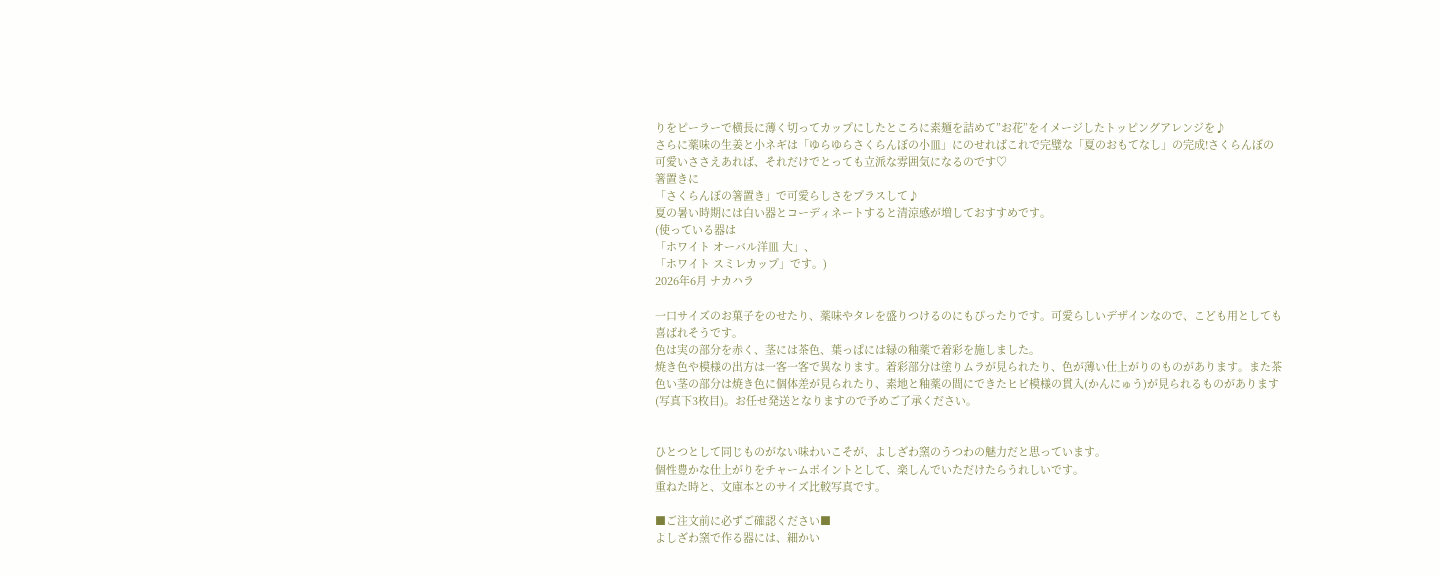りをピーラーで横長に薄く切ってカップにしたところに素麺を詰めて”お花”をイメージしたトッピングアレンジを♪
さらに薬味の生姜と小ネギは「ゆらゆらさくらんぼの小皿」にのせればこれで完璧な「夏のおもてなし」の完成!さくらんぼの可愛いささえあれば、それだけでとっても立派な雰囲気になるのです♡
箸置きに
「さくらんぼの箸置き」で可愛らしさをプラスして♪
夏の暑い時期には白い器とコーディネートすると清涼感が増しておすすめです。
(使っている器は
「ホワイト オーバル洋皿 大」、
「ホワイト スミレカップ」です。)
2026年6月 ナカハラ

一口サイズのお菓子をのせたり、薬味やタレを盛りつけるのにもぴったりです。可愛らしいデザインなので、こども用としても喜ばれそうです。
色は実の部分を赤く、茎には茶色、葉っぱには緑の釉薬で着彩を施しました。
焼き色や模様の出方は一客一客で異なります。着彩部分は塗りムラが見られたり、色が薄い仕上がりのものがあります。また茶色い茎の部分は焼き色に個体差が見られたり、素地と釉薬の間にできたヒビ模様の貫入(かんにゅう)が見られるものがあります(写真下3枚目)。お任せ発送となりますので予めご了承ください。


ひとつとして同じものがない味わいこそが、よしざわ窯のうつわの魅力だと思っています。
個性豊かな仕上がりをチャームポイントとして、楽しんでいただけたらうれしいです。
重ねた時と、文庫本とのサイズ比較写真です。

■ご注文前に必ずご確認ください■
よしざわ窯で作る器には、細かい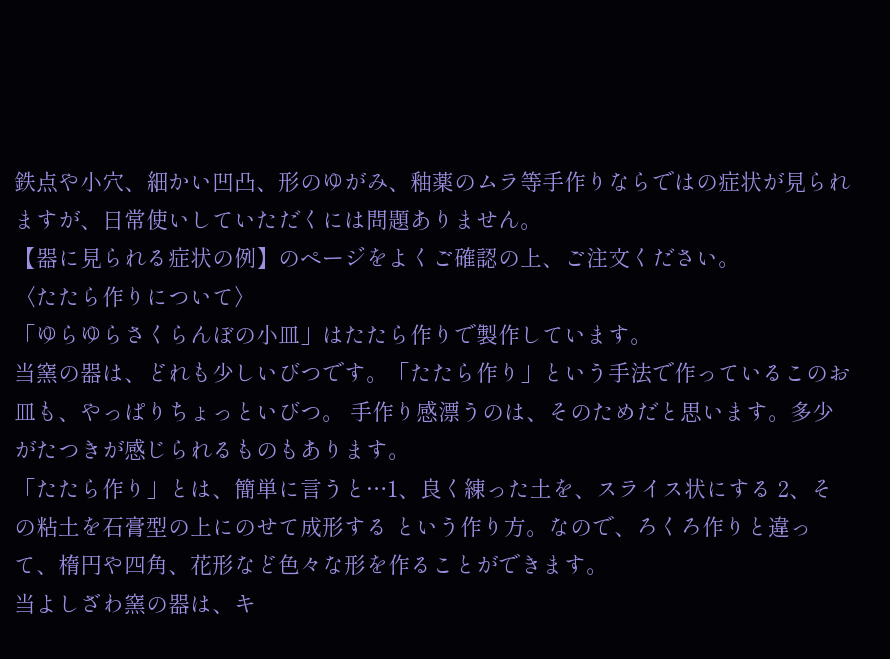鉄点や小穴、細かい凹凸、形のゆがみ、釉薬のムラ等手作りならではの症状が見られますが、日常使いしていただくには問題ありません。
【器に見られる症状の例】のページをよくご確認の上、ご注文ください。
〈たたら作りについて〉
「ゆらゆらさくらんぼの小皿」はたたら作りで製作しています。
当窯の器は、どれも少しいびつです。「たたら作り」という手法で作っているこのお皿も、やっぱりちょっといびつ。 手作り感漂うのは、そのためだと思います。多少がたつきが感じられるものもあります。
「たたら作り」とは、簡単に言うと…1、良く練った土を、スライス状にする 2、その粘土を石膏型の上にのせて成形する という作り方。なので、ろくろ作りと違って、楕円や四角、花形など色々な形を作ることができます。
当よしざわ窯の器は、キ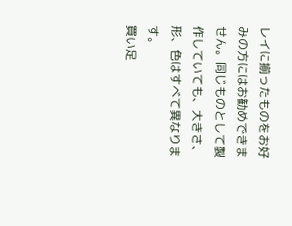レイに揃ったものをお好みの方にはお勧めできません。同じものとして製作していても、大きさ、形、色はすべて異なります。
買い足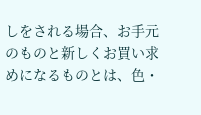しをされる場合、お手元のものと新しくお買い求めになるものとは、色・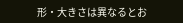形・大きさは異なるとお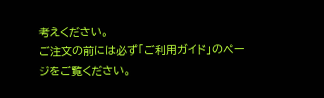考えください。
ご注文の前には必ず「ご利用ガイド」のページをご覧ください。